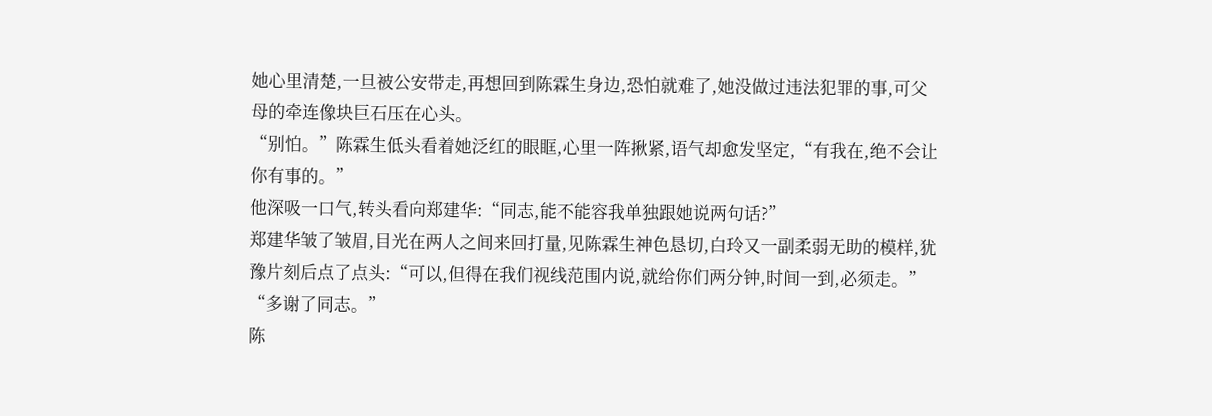她心里清楚,一旦被公安带走,再想回到陈霖生身边,恐怕就难了,她没做过违法犯罪的事,可父母的牵连像块巨石压在心头。
“别怕。”陈霖生低头看着她泛红的眼眶,心里一阵揪紧,语气却愈发坚定,“有我在,绝不会让你有事的。”
他深吸一口气,转头看向郑建华:“同志,能不能容我单独跟她说两句话?”
郑建华皱了皱眉,目光在两人之间来回打量,见陈霖生神色恳切,白玲又一副柔弱无助的模样,犹豫片刻后点了点头:“可以,但得在我们视线范围内说,就给你们两分钟,时间一到,必须走。”
“多谢了同志。”
陈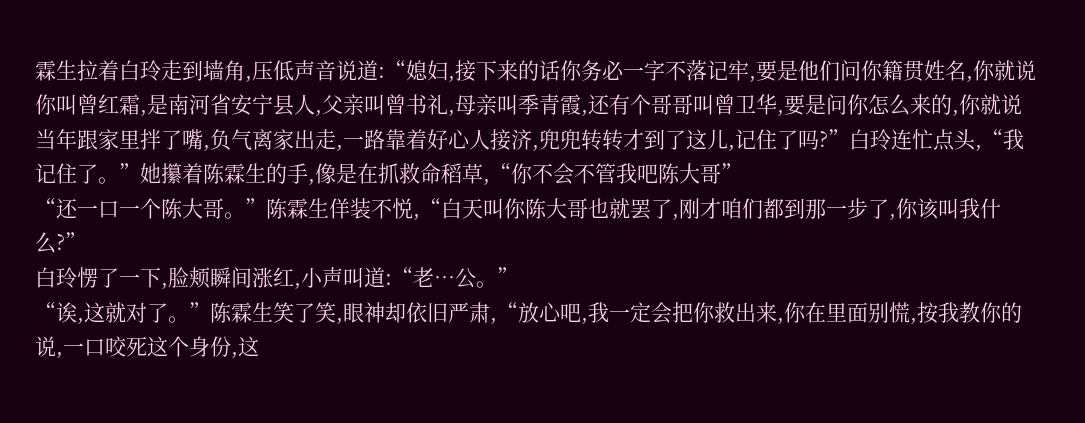霖生拉着白玲走到墙角,压低声音说道:“媳妇,接下来的话你务必一字不落记牢,要是他们问你籍贯姓名,你就说你叫曾红霜,是南河省安宁县人,父亲叫曾书礼,母亲叫季青霞,还有个哥哥叫曾卫华,要是问你怎么来的,你就说当年跟家里拌了嘴,负气离家出走,一路靠着好心人接济,兜兜转转才到了这儿,记住了吗?”白玲连忙点头,“我记住了。”她攥着陈霖生的手,像是在抓救命稻草,“你不会不管我吧陈大哥”
“还一口一个陈大哥。”陈霖生佯装不悦,“白天叫你陈大哥也就罢了,刚才咱们都到那一步了,你该叫我什么?”
白玲愣了一下,脸颊瞬间涨红,小声叫道:“老…公。”
“诶,这就对了。”陈霖生笑了笑,眼神却依旧严肃,“放心吧,我一定会把你救出来,你在里面别慌,按我教你的说,一口咬死这个身份,这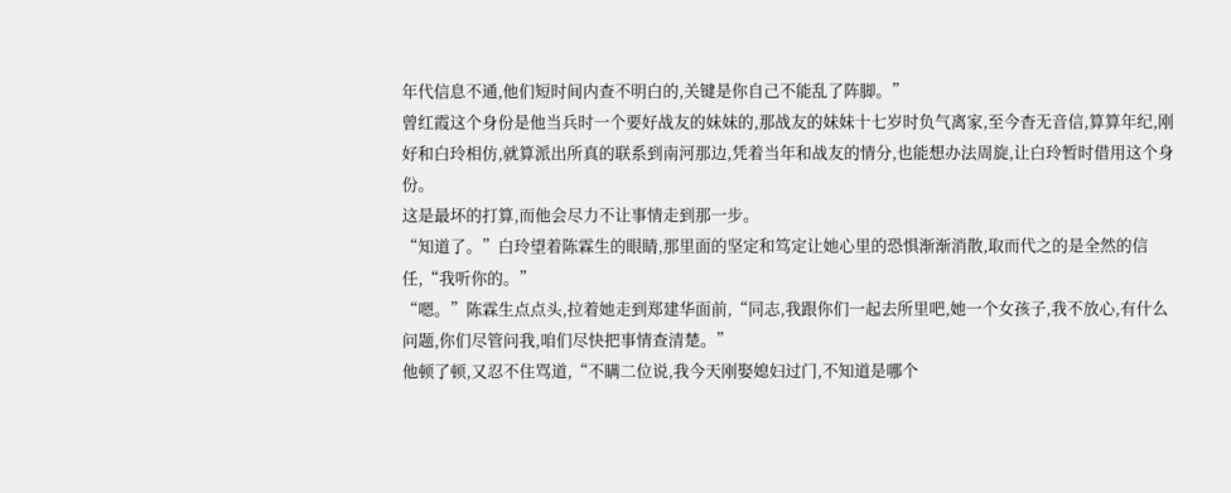年代信息不通,他们短时间内查不明白的,关键是你自己不能乱了阵脚。”
曾红霞这个身份是他当兵时一个要好战友的妹妹的,那战友的妹妹十七岁时负气离家,至今杳无音信,算算年纪,刚好和白玲相仿,就算派出所真的联系到南河那边,凭着当年和战友的情分,也能想办法周旋,让白玲暂时借用这个身份。
这是最坏的打算,而他会尽力不让事情走到那一步。
“知道了。”白玲望着陈霖生的眼睛,那里面的坚定和笃定让她心里的恐惧渐渐消散,取而代之的是全然的信任,“我听你的。”
“嗯。”陈霖生点点头,拉着她走到郑建华面前,“同志,我跟你们一起去所里吧,她一个女孩子,我不放心,有什么问题,你们尽管问我,咱们尽快把事情查清楚。”
他顿了顿,又忍不住骂道,“不瞒二位说,我今天刚娶媳妇过门,不知道是哪个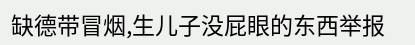缺德带冒烟,生儿子没屁眼的东西举报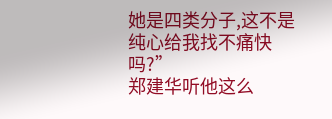她是四类分子,这不是纯心给我找不痛快吗?”
郑建华听他这么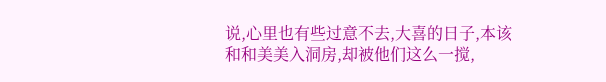说,心里也有些过意不去,大喜的日子,本该和和美美入洞房,却被他们这么一搅,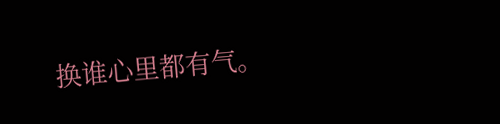换谁心里都有气。